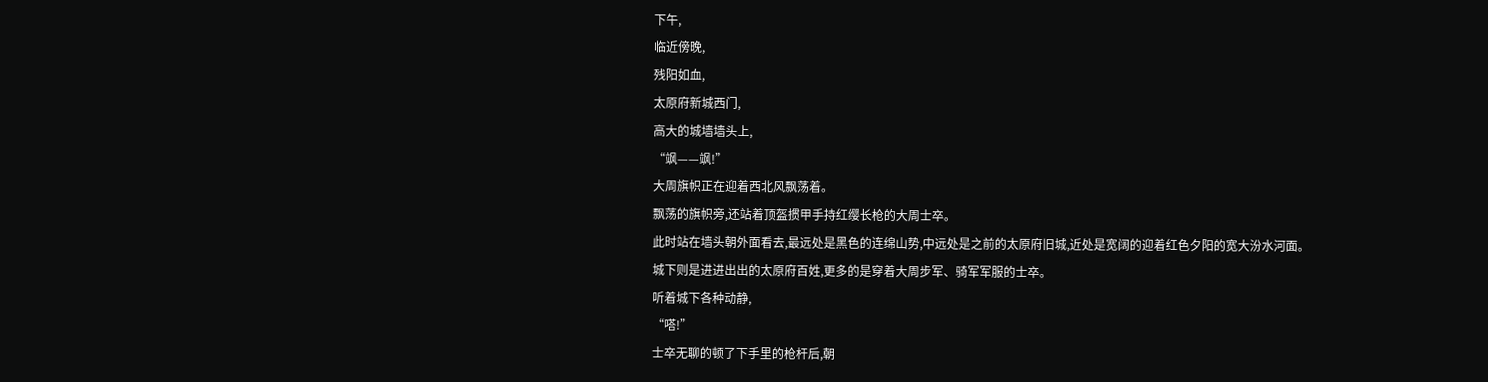下午,
临近傍晚,
残阳如血,
太原府新城西门,
高大的城墙墙头上,
“飒——飒!”
大周旗帜正在迎着西北风飘荡着。
飘荡的旗帜旁,还站着顶盔掼甲手持红缨长枪的大周士卒。
此时站在墙头朝外面看去,最远处是黑色的连绵山势,中远处是之前的太原府旧城,近处是宽阔的迎着红色夕阳的宽大汾水河面。
城下则是进进出出的太原府百姓,更多的是穿着大周步军、骑军军服的士卒。
听着城下各种动静,
“嗒!”
士卒无聊的顿了下手里的枪杆后,朝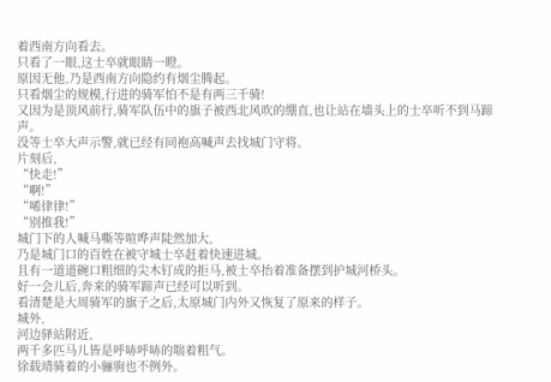着西南方向看去。
只看了一眼,这士卒就眼睛一瞪。
原因无他,乃是西南方向隐约有烟尘腾起。
只看烟尘的规模,行进的骑军怕不是有两三千骑!
又因为是顶风前行,骑军队伍中的旗子被西北风吹的绷直,也让站在墙头上的士卒听不到马蹄声。
没等士卒大声示警,就已经有同袍高喊声去找城门守将。
片刻后,
“快走!”
“啊!”
“唏律律!”
“别推我!”
城门下的人喊马嘶等喧哗声陡然加大,
乃是城门口的百姓在被守城士卒赶着快速进城。
且有一道道碗口粗细的尖木钉成的拒马,被士卒抬着准备摆到护城河桥头。
好一会儿后,奔来的骑军蹄声已经可以听到。
看清楚是大周骑军的旗子之后,太原城门内外又恢复了原来的样子。
城外,
河边驿站附近,
两千多匹马儿皆是呼哧呼哧的喘着粗气。
徐载靖骑着的小骊驹也不例外。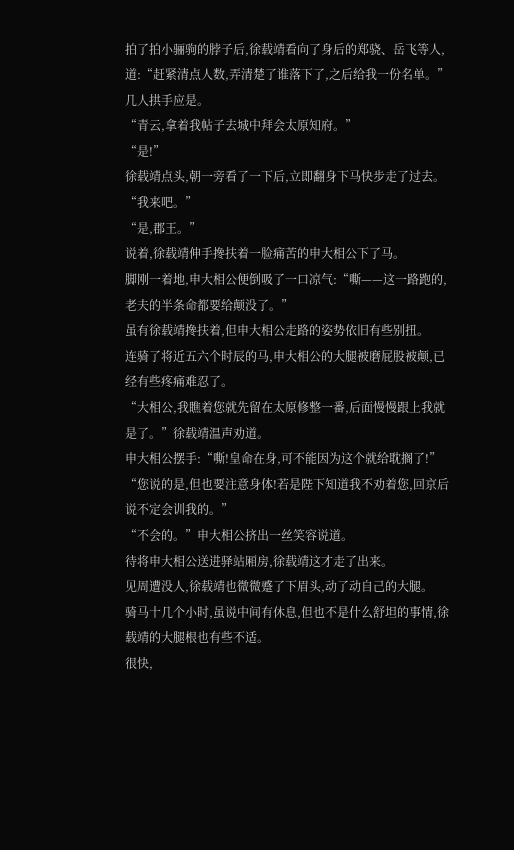拍了拍小骊驹的脖子后,徐载靖看向了身后的郑骁、岳飞等人,道:“赶紧清点人数,弄清楚了谁落下了,之后给我一份名单。”
几人拱手应是。
“青云,拿着我帖子去城中拜会太原知府。”
“是!”
徐载靖点头,朝一旁看了一下后,立即翻身下马快步走了过去。
“我来吧。”
“是,郡王。”
说着,徐载靖伸手搀扶着一脸痛苦的申大相公下了马。
脚刚一着地,申大相公便倒吸了一口凉气:“嘶——这一路跑的,老夫的半条命都要给颠没了。”
虽有徐载靖搀扶着,但申大相公走路的姿势依旧有些别扭。
连骑了将近五六个时辰的马,申大相公的大腿被磨屁股被颠,已经有些疼痛难忍了。
“大相公,我瞧着您就先留在太原修整一番,后面慢慢跟上我就是了。”徐载靖温声劝道。
申大相公摆手:“嘶!皇命在身,可不能因为这个就给耽搁了!”
“您说的是,但也要注意身体!若是陛下知道我不劝着您,回京后说不定会训我的。”
“不会的。”申大相公挤出一丝笑容说道。
待将申大相公送进驿站厢房,徐载靖这才走了出来。
见周遭没人,徐载靖也微微蹙了下眉头,动了动自己的大腿。
骑马十几个小时,虽说中间有休息,但也不是什么舒坦的事情,徐载靖的大腿根也有些不适。
很快,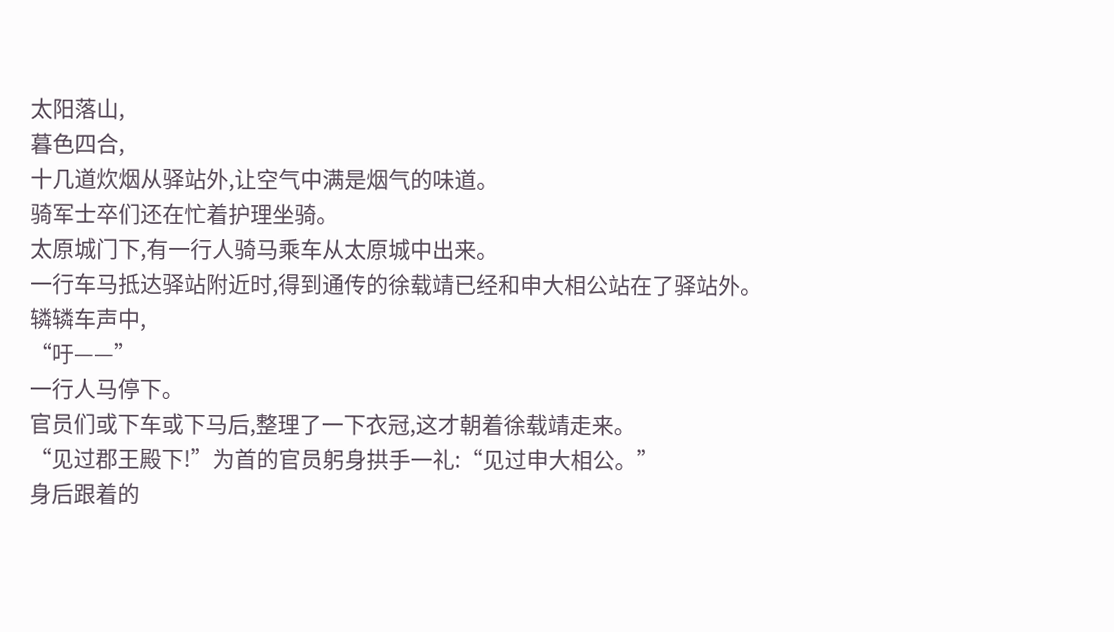太阳落山,
暮色四合,
十几道炊烟从驿站外,让空气中满是烟气的味道。
骑军士卒们还在忙着护理坐骑。
太原城门下,有一行人骑马乘车从太原城中出来。
一行车马抵达驿站附近时,得到通传的徐载靖已经和申大相公站在了驿站外。
辚辚车声中,
“吁——”
一行人马停下。
官员们或下车或下马后,整理了一下衣冠,这才朝着徐载靖走来。
“见过郡王殿下!”为首的官员躬身拱手一礼:“见过申大相公。”
身后跟着的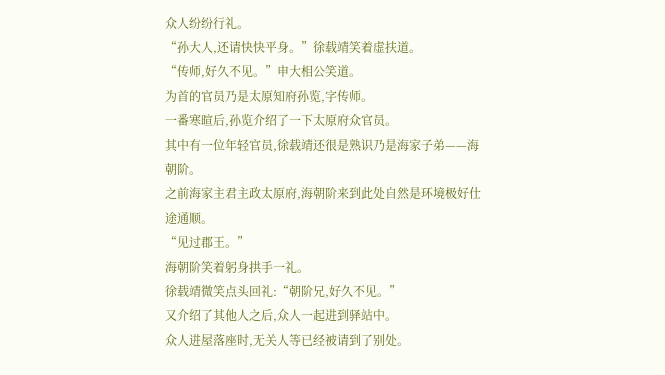众人纷纷行礼。
“孙大人,还请快快平身。”徐载靖笑着虚扶道。
“传师,好久不见。”申大相公笑道。
为首的官员乃是太原知府孙览,字传师。
一番寒暄后,孙览介绍了一下太原府众官员。
其中有一位年轻官员,徐载靖还很是熟识乃是海家子弟——海朝阶。
之前海家主君主政太原府,海朝阶来到此处自然是环境极好仕途通顺。
“见过郡王。”
海朝阶笑着躬身拱手一礼。
徐载靖微笑点头回礼:“朝阶兄,好久不见。”
又介绍了其他人之后,众人一起进到驿站中。
众人进屋落座时,无关人等已经被请到了别处。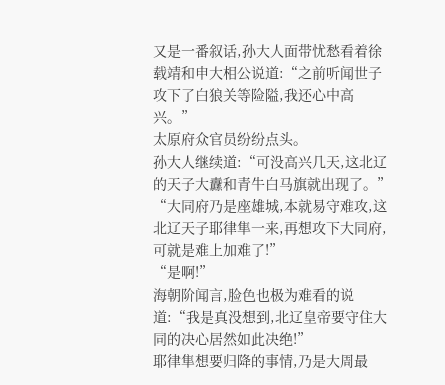又是一番叙话,孙大人面带忧愁看着徐载靖和申大相公说道:“之前听闻世子攻下了白狼关等险隘,我还心中高兴。”
太原府众官员纷纷点头。
孙大人继续道:“可没高兴几天,这北辽的天子大纛和青牛白马旗就出现了。”
“大同府乃是座雄城,本就易守难攻,这北辽天子耶律隼一来,再想攻下大同府,可就是难上加难了!”
“是啊!”
海朝阶闻言,脸色也极为难看的说道:“我是真没想到,北辽皇帝要守住大同的决心居然如此决绝!”
耶律隼想要归降的事情,乃是大周最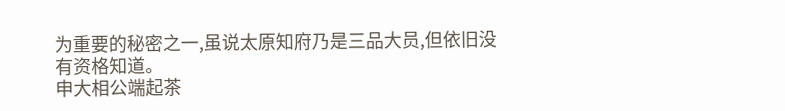为重要的秘密之一,虽说太原知府乃是三品大员,但依旧没有资格知道。
申大相公端起茶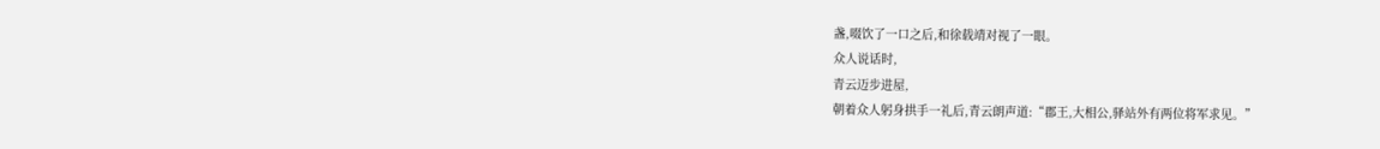盏,啜饮了一口之后,和徐载靖对视了一眼。
众人说话时,
青云迈步进屋,
朝着众人躬身拱手一礼后,青云朗声道:“郡王,大相公,驿站外有两位将军求见。”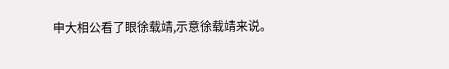申大相公看了眼徐载靖,示意徐载靖来说。